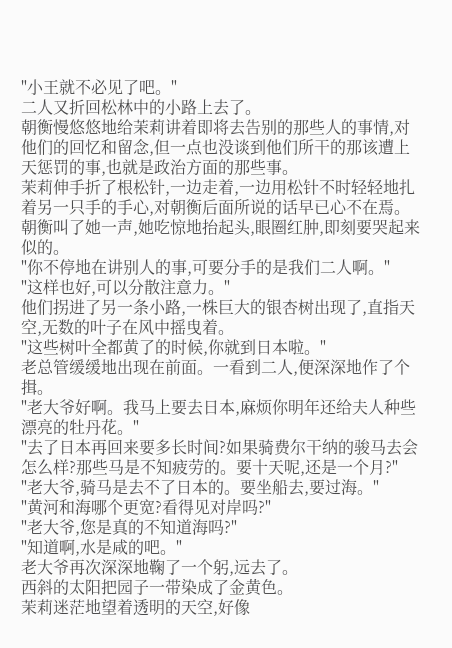"小王就不必见了吧。"
二人又折回松林中的小路上去了。
朝衡慢悠悠地给茉莉讲着即将去告别的那些人的事情,对他们的回忆和留念,但一点也没谈到他们所干的那该遭上天惩罚的事,也就是政治方面的那些事。
茉莉伸手折了根松针,一边走着,一边用松针不时轻轻地扎着另一只手的手心,对朝衡后面所说的话早已心不在焉。朝衡叫了她一声,她吃惊地抬起头,眼圈红肿,即刻要哭起来似的。
"你不停地在讲别人的事,可要分手的是我们二人啊。"
"这样也好,可以分散注意力。"
他们拐进了另一条小路,一株巨大的银杏树出现了,直指天空,无数的叶子在风中摇曳着。
"这些树叶全都黄了的时候,你就到日本啦。"
老总管缓缓地出现在前面。一看到二人,便深深地作了个揖。
"老大爷好啊。我马上要去日本,麻烦你明年还给夫人种些漂亮的牡丹花。"
"去了日本再回来要多长时间?如果骑费尔干纳的骏马去会怎么样?那些马是不知疲劳的。要十天呢,还是一个月?"
"老大爷,骑马是去不了日本的。要坐船去,要过海。"
"黄河和海哪个更宽?看得见对岸吗?"
"老大爷,您是真的不知道海吗?"
"知道啊,水是咸的吧。"
老大爷再次深深地鞠了一个躬,远去了。
西斜的太阳把园子一带染成了金黄色。
茉莉迷茫地望着透明的天空,好像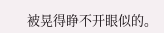被晃得睁不开眼似的。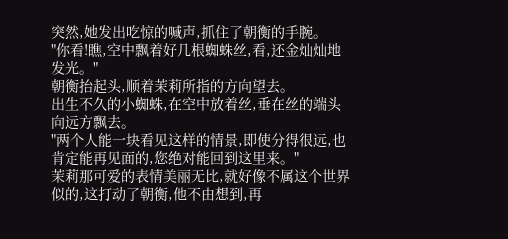突然,她发出吃惊的喊声,抓住了朝衡的手腕。
"你看!瞧,空中飘着好几根蜘蛛丝,看,还金灿灿地发光。"
朝衡抬起头,顺着茉莉所指的方向望去。
出生不久的小蜘蛛,在空中放着丝,垂在丝的端头向远方飘去。
"两个人能一块看见这样的情景,即使分得很远,也肯定能再见面的,您绝对能回到这里来。"
茉莉那可爱的表情美丽无比,就好像不属这个世界似的,这打动了朝衡,他不由想到,再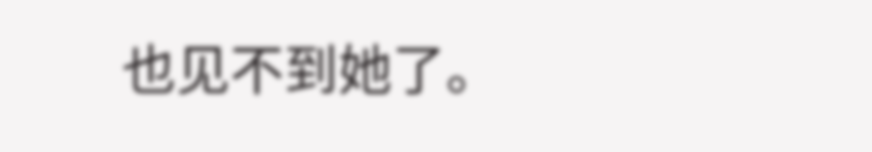也见不到她了。